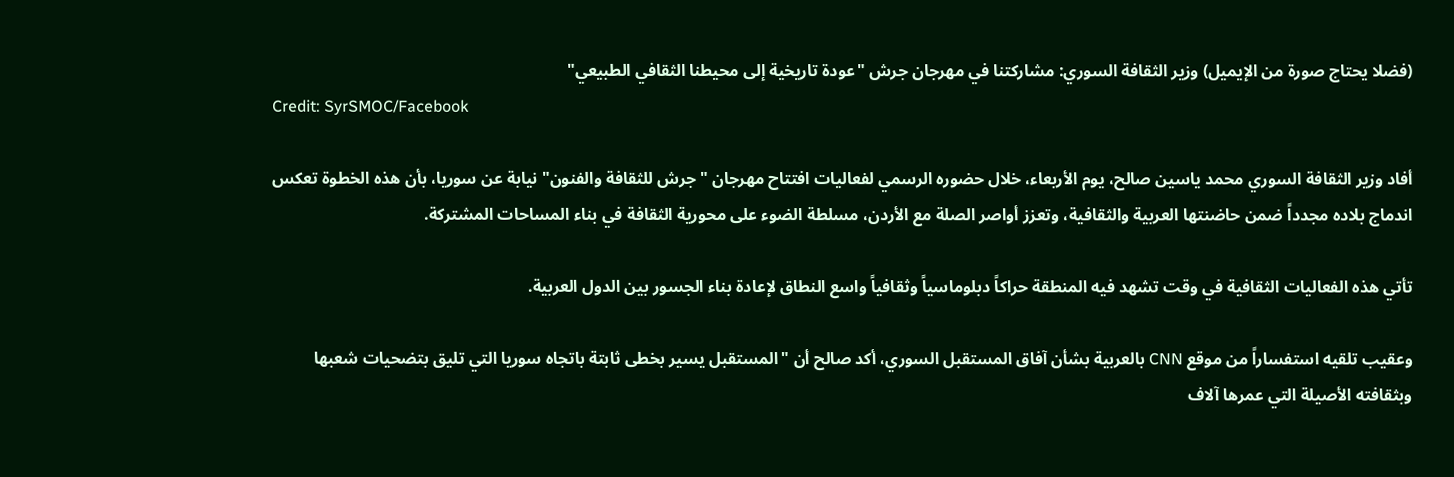(فضلا يحتاج صورة من الإيميل) وزير الثقافة السوري: مشاركتنا في مهرجان جرش "عودة تاريخية إلى محيطنا الثقافي الطبيعي"
Credit: SyrSMOC/Facebook

أفاد وزير الثقافة السوري محمد ياسين صالح، يوم الأربعاء، خلال حضوره الرسمي لفعاليات افتتاح مهرجان "جرش للثقافة والفنون" نيابة عن سوريا، بأن هذه الخطوة تعكس اندماج بلاده مجدداً ضمن حاضنتها العربية والثقافية، وتعزز أواصر الصلة مع الأردن، مسلطة الضوء على محورية الثقافة في بناء المساحات المشتركة.

تأتي هذه الفعاليات الثقافية في وقت تشهد فيه المنطقة حراكاً دبلوماسياً وثقافياً واسع النطاق لإعادة بناء الجسور بين الدول العربية.

وعقيب تلقيه استفساراً من موقع CNN بالعربية بشأن آفاق المستقبل السوري، أكد صالح أن "المستقبل يسير بخطى ثابتة باتجاه سوريا التي تليق بتضحيات شعبها وبثقافته الأصيلة التي عمرها آلاف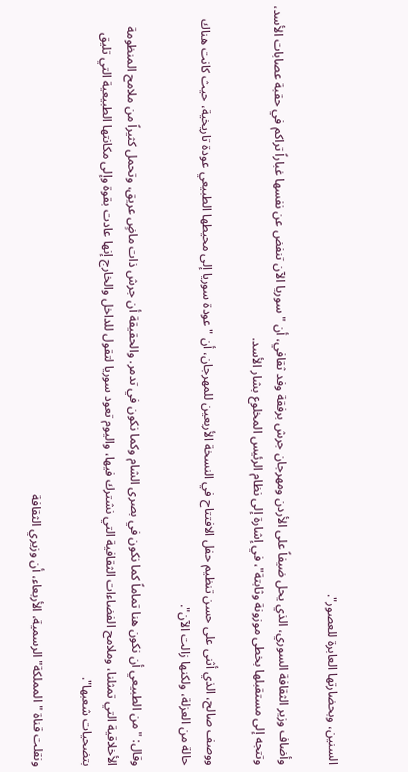السنين، وبحضارتها العابرة للعصور".

وأضاف وزير الثقافة السوري، الذي يحل ضيفاً على الأردن ومهرجان جرش برفقة وفد ثقافي، أن "سوريا الآن تنفض عن نفسها غباراً تراكم في حقبة عصابات الأسد، وتتجه إلى مستقبلها بخطى موزونة وثابتة"، في إشارة إلى نظام الرئيس المخلوع بشار الأسد.

ووصف صالح، الذي أثنى على حسن تنظيم حفل الافتتاح في النسخة الأربعين للمهرجان، أن "عودة سوريا إلى محيطها الطبيعي عودة تاريخية، حيث كانت هناك حالة من العزلة، ولكنها زالت الآن".

وقال: "من الطبيعي أن نكون هنا تماماً كما نكون في بصرى الشام وكما نكون في تدمر. والحقيقة أن جرش ذات ماضٍ عريق، وتحمل كثيراً من ملامح المنظومة الأخلاقية التي تمثلنا، وملامح الفضاءات الثقافية التي نشترك فيها، واليوم تعود سوريا لتقول للداخل والخارج إنها عادت بقوة وإلى مكانتها الطبيعية التي تليق بتضحيات شعبها".

ونقلت قناة "المملكة" الرسمية، الأربعاء، أن وزيري الثقافة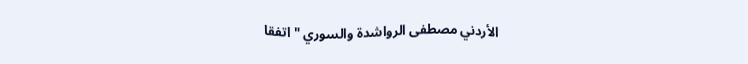الأردني مصطفى الرواشدة والسوري "اتفقا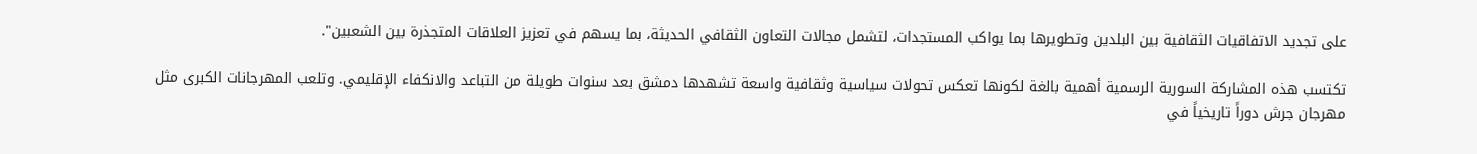على تجديد الاتفاقيات الثقافية بين البلدين وتطويرها بما يواكب المستجدات، لتشمل مجالات التعاون الثقافي الحديثة، بما يسهم في تعزيز العلاقات المتجذرة بين الشعبين".

تكتسب هذه المشاركة السورية الرسمية أهمية بالغة لكونها تعكس تحولات سياسية وثقافية واسعة تشهدها دمشق بعد سنوات طويلة من التباعد والانكفاء الإقليمي. وتلعب المهرجانات الكبرى مثل مهرجان جرش دوراً تاريخياً في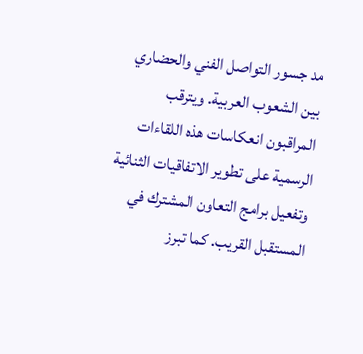مد جسور التواصل الفني والحضاري بين الشعوب العربية. ويترقب المراقبون انعكاسات هذه اللقاءات الرسمية على تطوير الاتفاقيات الثنائية وتفعيل برامج التعاون المشترك في المستقبل القريب. كما تبرز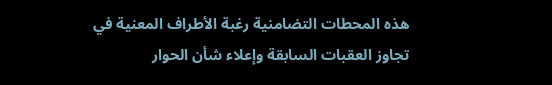هذه المحطات التضامنية رغبة الأطراف المعنية في تجاوز العقبات السابقة وإعلاء شأن الحوار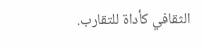الثقافي كأداة للتقارب.